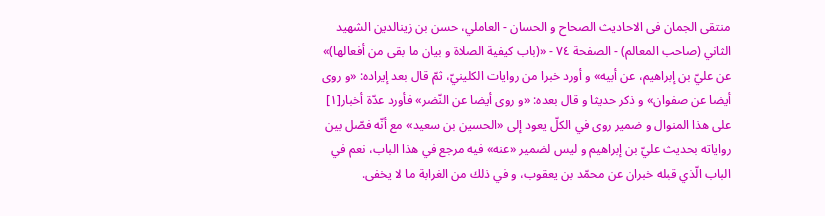منتقى الجمان فى الاحاديث الصحاح و الحسان - العاملي، حسن بن زينالدين الشهيد الثاني (صاحب المعالم) - الصفحة ٧٤ - «(باب كيفية الصلاة و بيان ما بقى من أفعالها)»
عن عليّ بن إبراهيم، عن أبيه» و أورد خبرا من روايات الكلينيّ، ثمّ قال بعد إيراده: «و روى أيضا عن صفوان» و ذكر حديثا و قال بعده: «و روى أيضا عن النّضر» فأورد عدّة أخبار[١] على هذا المنوال و ضمير روى في الكلّ يعود إلى «الحسين بن سعيد» مع أنّه فصّل بين رواياته بحديث عليّ بن إبراهيم و ليس لضمير «عنه» فيه مرجع في هذا الباب، نعم في الباب الّذي قبله خبران عن محمّد بن يعقوب، و في ذلك من الغرابة ما لا يخفى.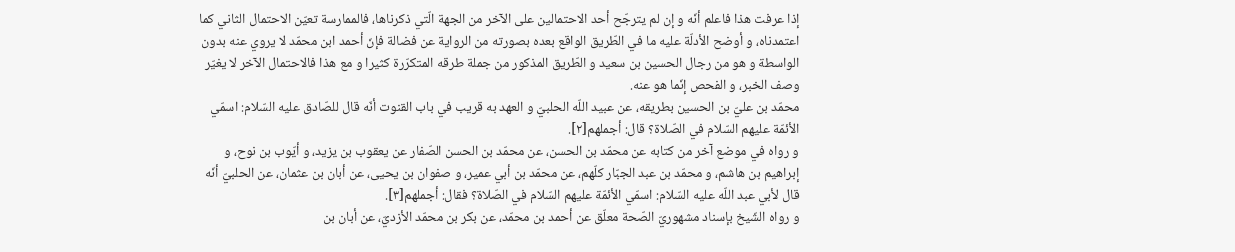إذا عرفت هذا فاعلم أنّه و إن لم يترجّح أحد الاحتمالين على الآخر من الجهة الّتي ذكرناها، فالممارسة تعيّن الاحتمال الثاني كما اعتمدناه، و أوضح الأدلّة عليه ما في الطّريق الواقع بعده بصورته من الرواية عن فضالة فإنّ أحمد ابن محمّد لا يروي عنه بدون الواسطة و هو من رجال الحسين بن سعيد و الطّريق المذكور من جملة طرقه المتكرّرة كثيرا و مع هذا فالاحتمال الآخر لا يغيّر وصف الخبر، و الفحص إنّما هو عنه.
محمّد بن عليّ بن الحسين بطريقه، عن عبيد اللّه الحلبيّ و العهد به قريب في باب القنوت أنّه قال للصّادق عليه السّلام: اسمّي الأئمّة عليهم السّلام في الصّلاة؟ قال: أجملهم[٢].
و رواه في موضع آخر من كتابه عن محمّد بن الحسن، عن محمّد بن الحسن الصّفار عن يعقوب بن يزيد، و أيّوب بن نوح، و إبراهيم بن هاشم، و محمّد بن عبد الجبّار كلّهم، عن محمّد بن أبي عمير، و صفوان بن يحيى، عن أبان بن عثمان، عن الحلبيّ أنّه قال لأبي عبد اللّه عليه السّلام: اسمّي الأئمّة عليهم السّلام في الصّلاة؟ فقال: أجملهم[٣].
و رواه الشّيخ بإسناد مشهوريّ الصّحة معلّق عن أحمد بن محمّد، عن بكر بن محمّد الأزديّ، عن أبان بن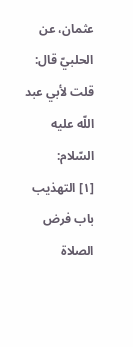عثمان، عن الحلبيّ قال: قلت لأبي عبد اللّه عليه السّلام:
[١] التهذيب باب فرض الصلاة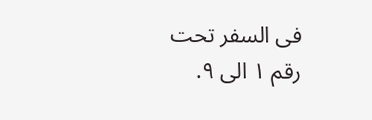فى السفر تحت رقم ١ الى ٩.